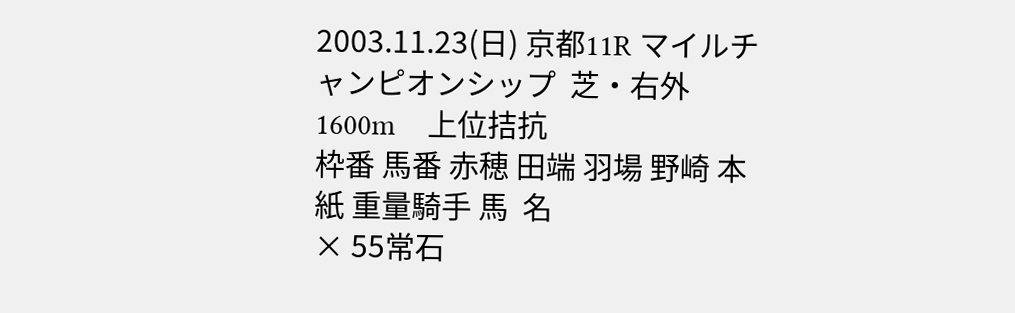2003.11.23(日) 京都11R マイルチャンピオンシップ  芝・右外1600m    上位拮抗
枠番 馬番 赤穂 田端 羽場 野崎 本紙 重量騎手 馬  名
× 55常石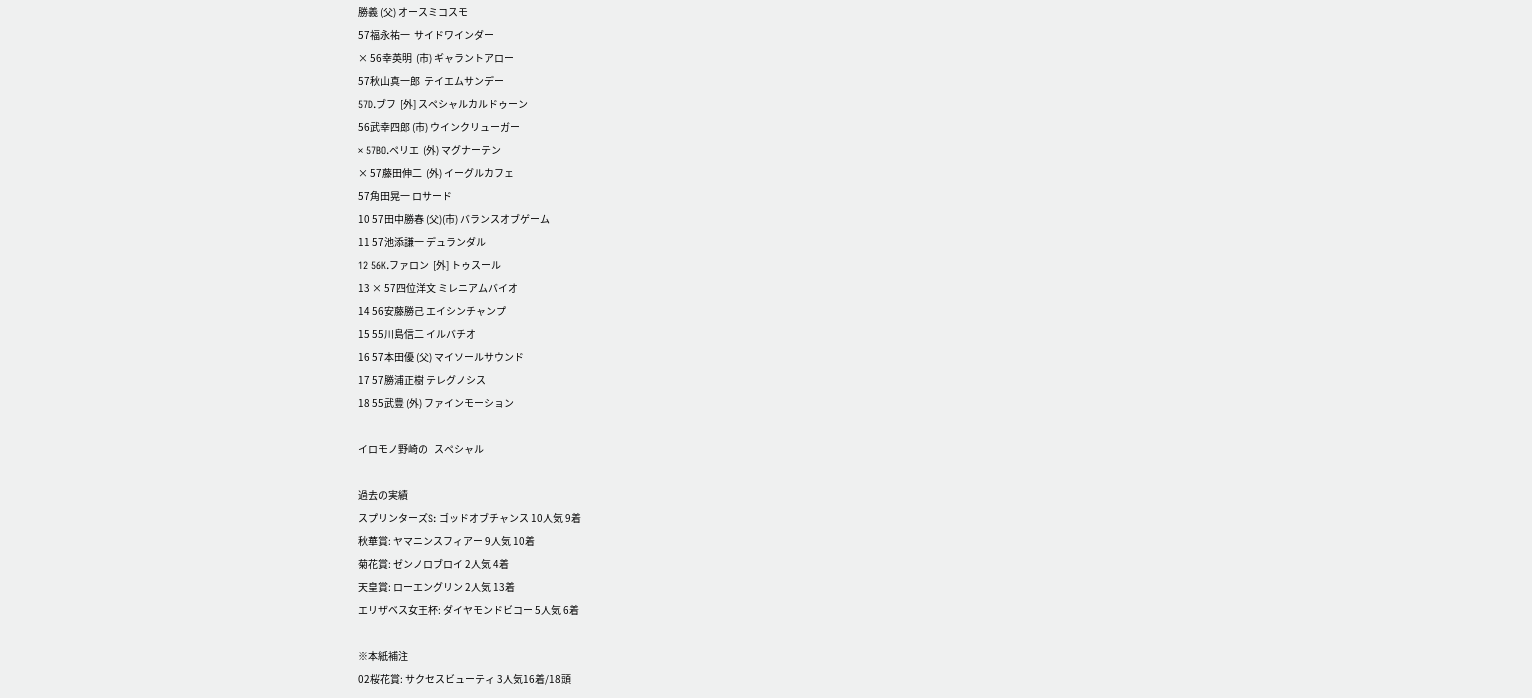勝義 (父) オースミコスモ
57福永祐一  サイドワインダー
× 56幸英明  (市) ギャラントアロー
57秋山真一郎  テイエムサンデー
57D.ブフ  [外] スペシャルカルドゥーン
56武幸四郎 (市) ウインクリューガー
× 57BO.ペリエ  (外) マグナーテン
× 57藤田伸二  (外) イーグルカフェ
57角田晃一 ロサード
10 57田中勝春 (父)(市) バランスオブゲーム
11 57池添謙一 デュランダル
12 56K.ファロン  [外] トゥスール
13 × 57四位洋文 ミレニアムバイオ
14 56安藤勝己 エイシンチャンプ
15 55川島信二 イルバチオ
16 57本田優 (父) マイソールサウンド
17 57勝浦正樹 テレグノシス
18 55武豊 (外) ファインモーション

イロモノ野崎の   スペシャル

過去の実績
スプリンターズS: ゴッドオブチャンス 10人気 9着
秋華賞: ヤマニンスフィアー 9人気 10着
菊花賞: ゼンノロブロイ 2人気 4着
天皇賞: ローエングリン 2人気 13着
エリザベス女王杯: ダイヤモンドビコー 5人気 6着

※本紙補注
02桜花賞: サクセスビューティ 3人気16着/18頭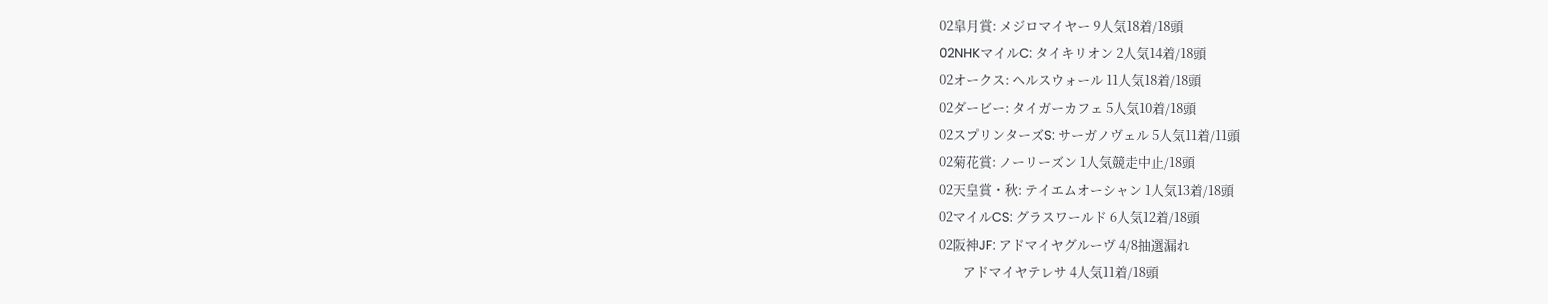02皐月賞: メジロマイヤー 9人気18着/18頭
02NHKマイルC: タイキリオン 2人気14着/18頭
02オークス: ヘルスウォール 11人気18着/18頭
02ダービー: タイガーカフェ 5人気10着/18頭
02スプリンターズS: サーガノヴェル 5人気11着/11頭
02菊花賞: ノーリーズン 1人気競走中止/18頭
02天皇賞・秋: テイエムオーシャン 1人気13着/18頭
02マイルCS: グラスワールド 6人気12着/18頭
02阪神JF: アドマイヤグルーヴ 4/8抽選漏れ
        アドマイヤテレサ 4人気11着/18頭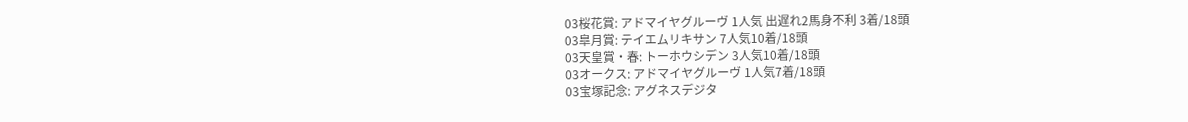03桜花賞: アドマイヤグルーヴ 1人気 出遅れ2馬身不利 3着/18頭
03皐月賞: テイエムリキサン 7人気10着/18頭
03天皇賞・春: トーホウシデン 3人気10着/18頭
03オークス: アドマイヤグルーヴ 1人気7着/18頭
03宝塚記念: アグネスデジタ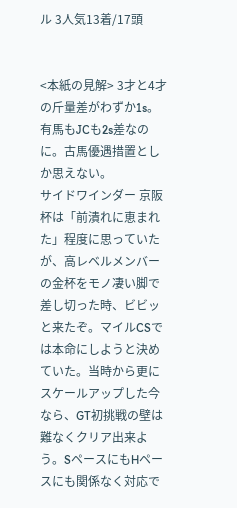ル 3人気13着/17頭


<本紙の見解> 3才と4才の斤量差がわずか1s。有馬もJCも2s差なのに。古馬優遇措置としか思えない。
サイドワインダー 京阪杯は「前潰れに恵まれた」程度に思っていたが、高レベルメンバーの金杯をモノ凄い脚で差し切った時、ビビッと来たぞ。マイルCSでは本命にしようと決めていた。当時から更にスケールアップした今なら、GT初挑戦の壁は難なくクリア出来よう。SペースにもHペースにも関係なく対応で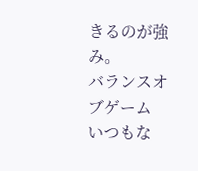きるのが強み。
バランスオブゲーム いつもな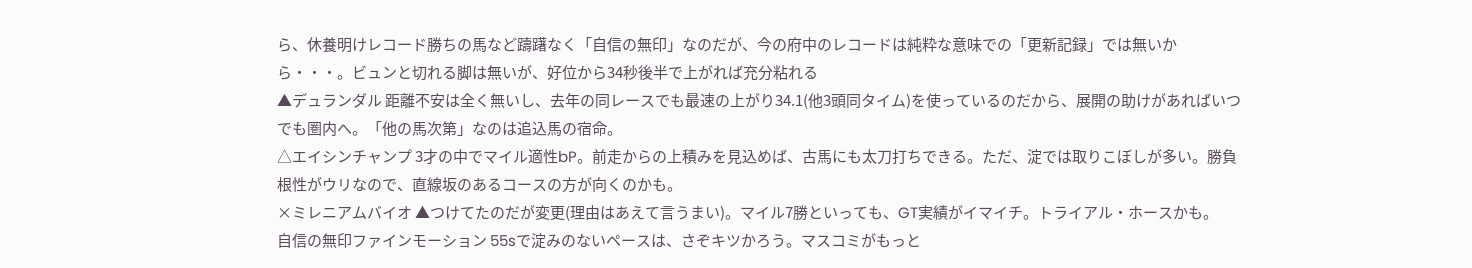ら、休養明けレコード勝ちの馬など躊躇なく「自信の無印」なのだが、今の府中のレコードは純粋な意味での「更新記録」では無いから・・・。ビュンと切れる脚は無いが、好位から34秒後半で上がれば充分粘れる
▲デュランダル 距離不安は全く無いし、去年の同レースでも最速の上がり34.1(他3頭同タイム)を使っているのだから、展開の助けがあればいつでも圏内へ。「他の馬次第」なのは追込馬の宿命。
△エイシンチャンプ 3才の中でマイル適性bP。前走からの上積みを見込めば、古馬にも太刀打ちできる。ただ、淀では取りこぼしが多い。勝負根性がウリなので、直線坂のあるコースの方が向くのかも。
×ミレニアムバイオ ▲つけてたのだが変更(理由はあえて言うまい)。マイル7勝といっても、GT実績がイマイチ。トライアル・ホースかも。
自信の無印ファインモーション 55sで淀みのないペースは、さぞキツかろう。マスコミがもっと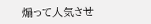煽って人気させ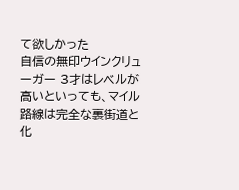て欲しかった
自信の無印ウインクリューガー 3才はレベルが高いといっても、マイル路線は完全な裏街道と化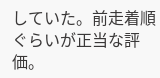していた。前走着順ぐらいが正当な評価。